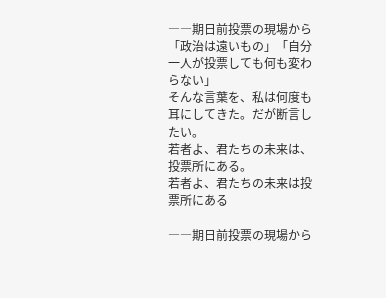――期日前投票の現場から
「政治は遠いもの」「自分一人が投票しても何も変わらない」
そんな言葉を、私は何度も耳にしてきた。だが断言したい。
若者よ、君たちの未来は、投票所にある。
若者よ、君たちの未来は投票所にある

――期日前投票の現場から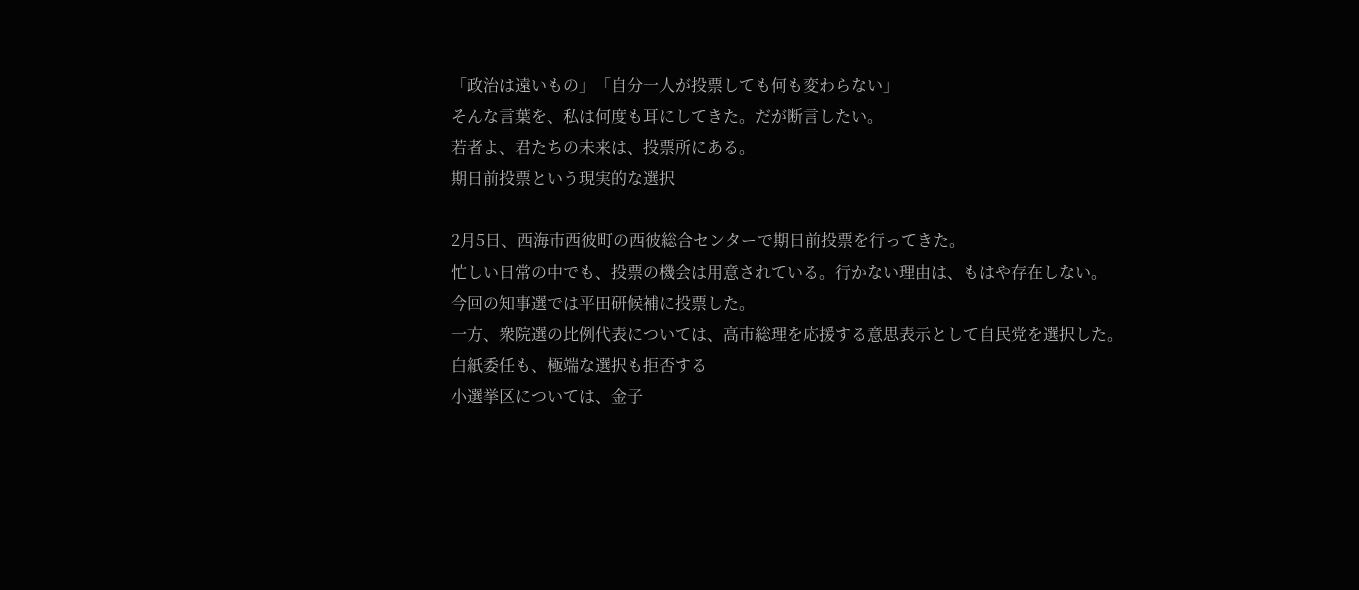「政治は遠いもの」「自分一人が投票しても何も変わらない」
そんな言葉を、私は何度も耳にしてきた。だが断言したい。
若者よ、君たちの未来は、投票所にある。
期日前投票という現実的な選択

2月5日、西海市西彼町の西彼総合センターで期日前投票を行ってきた。
忙しい日常の中でも、投票の機会は用意されている。行かない理由は、もはや存在しない。
今回の知事選では平田研候補に投票した。
一方、衆院選の比例代表については、高市総理を応援する意思表示として自民党を選択した。
白紙委任も、極端な選択も拒否する
小選挙区については、金子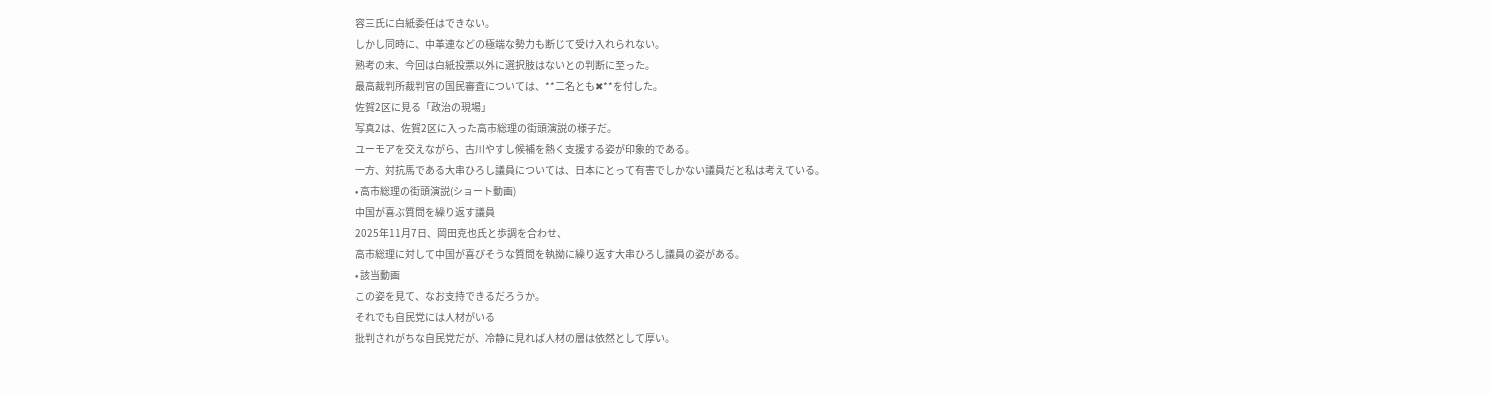容三氏に白紙委任はできない。
しかし同時に、中革連などの極端な勢力も断じて受け入れられない。
熟考の末、今回は白紙投票以外に選択肢はないとの判断に至った。
最高裁判所裁判官の国民審査については、**二名とも✖**を付した。
佐賀2区に見る「政治の現場」
写真2は、佐賀2区に入った高市総理の街頭演説の様子だ。
ユーモアを交えながら、古川やすし候補を熱く支援する姿が印象的である。
一方、対抗馬である大串ひろし議員については、日本にとって有害でしかない議員だと私は考えている。
• 高市総理の街頭演説(ショート動画)
中国が喜ぶ質問を繰り返す議員
2025年11月7日、岡田克也氏と歩調を合わせ、
高市総理に対して中国が喜びそうな質問を執拗に繰り返す大串ひろし議員の姿がある。
• 該当動画
この姿を見て、なお支持できるだろうか。
それでも自民党には人材がいる
批判されがちな自民党だが、冷静に見れば人材の層は依然として厚い。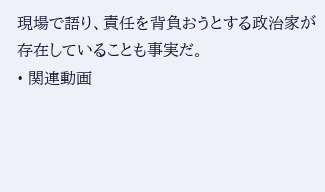現場で語り、責任を背負おうとする政治家が存在していることも事実だ。
• 関連動画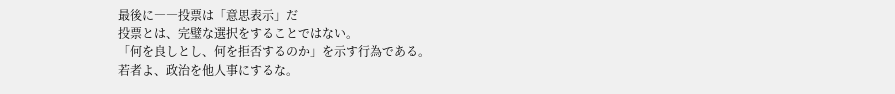最後に――投票は「意思表示」だ
投票とは、完璧な選択をすることではない。
「何を良しとし、何を拒否するのか」を示す行為である。
若者よ、政治を他人事にするな。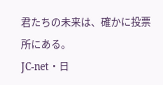君たちの未来は、確かに投票所にある。
JC-net・日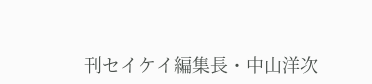刊セイケイ編集長・中山洋次